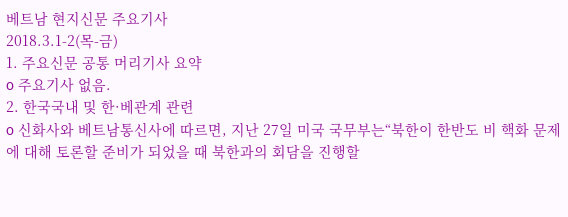베트남 현지신문 주요기사
2018.3.1-2(목-금)
1. 주요신문 공통 머리기사 요약
o 주요기사 없음.
2. 한국국내 및 한·베관계 관련
o 신화사와 베트남통신사에 따르면, 지난 27일 미국 국무부는“북한이 한반도 비 핵화 문제에 대해 토론할 준비가 되었을 때 북한과의 회담을 진행할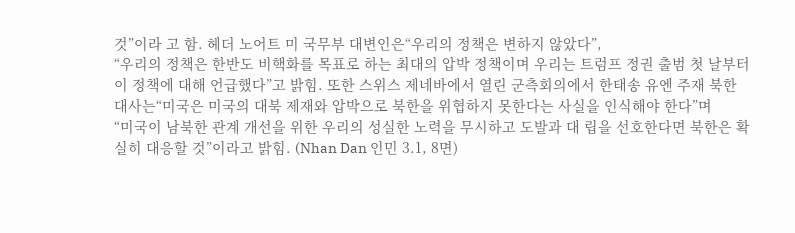것”이라 고 함. 헤더 노어트 미 국무부 대변인은“우리의 정책은 변하지 않았다”,
“우리의 정책은 한반도 비핵화를 목표로 하는 최대의 압박 정책이며 우리는 트럼프 정권 출범 첫 날부터 이 정책에 대해 언급했다”고 밝힘. 또한 스위스 제네바에서 열린 군측회의에서 한태송 유엔 주재 북한 대사는“미국은 미국의 대북 제재와 압박으로 북한을 위협하지 못한다는 사실을 인식해야 한다”며
“미국이 남북한 관계 개선을 위한 우리의 성실한 노력을 무시하고 도발과 대 립을 선호한다면 북한은 확실히 대응할 것”이라고 밝힘. (Nhan Dan 인민 3.1, 8면)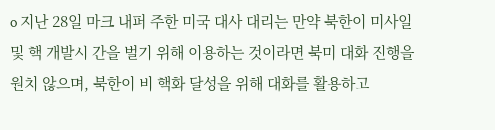o 지난 28일 마크 내퍼 주한 미국 대사 대리는 만약 북한이 미사일 및 핵 개발시 간을 벌기 위해 이용하는 것이라면 북미 대화 진행을 원치 않으며, 북한이 비 핵화 달성을 위해 대화를 활용하고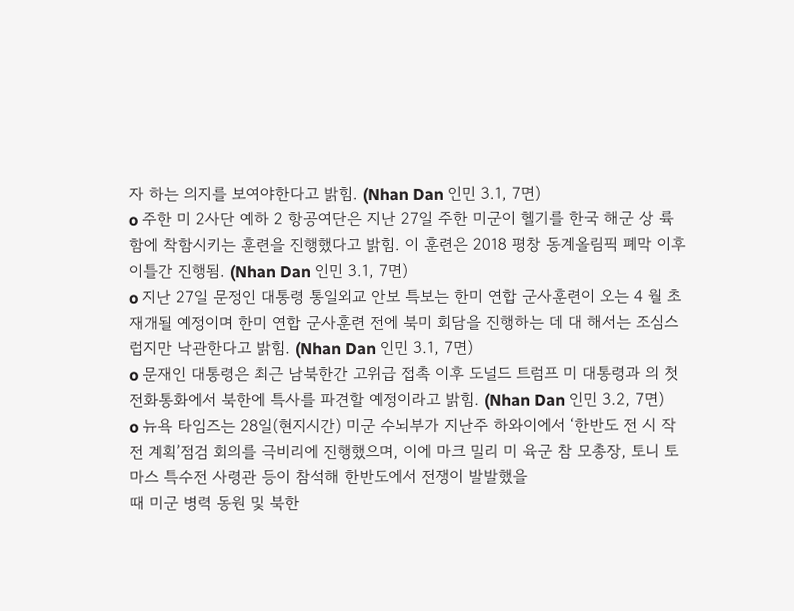자 하는 의지를 보여야한다고 밝힘. (Nhan Dan 인민 3.1, 7면)
o 주한 미 2사단 예하 2 항공여단은 지난 27일 주한 미군이 헬기를 한국 해군 상 륙함에 착함시키는 훈련을 진행했다고 밝힘. 이 훈련은 2018 평창 동계올림픽 폐막 이후 이틀간 진행됨. (Nhan Dan 인민 3.1, 7면)
o 지난 27일 문정인 대통령 통일외교 안보 특보는 한미 연합 군사훈련이 오는 4 월 초 재개될 예정이며 한미 연합 군사훈련 전에 북미 회담을 진행하는 데 대 해서는 조심스럽지만 낙관한다고 밝힘. (Nhan Dan 인민 3.1, 7면)
o 문재인 대통령은 최근 남북한간 고위급 접촉 이후 도널드 트럼프 미 대통령과 의 첫 전화통화에서 북한에 특사를 파견할 예정이라고 밝힘. (Nhan Dan 인민 3.2, 7면)
o 뉴욕 타임즈는 28일(현지시간) 미군 수뇌부가 지난주 하와이에서 ‘한반도 전 시 작전 계획’점검 회의를 극비리에 진행했으며, 이에 마크 밀리 미 육군 참 모총장, 토니 토마스 특수전 사령관 등이 참석해 한반도에서 전쟁이 발발했을
때 미군 병력 동원 및 북한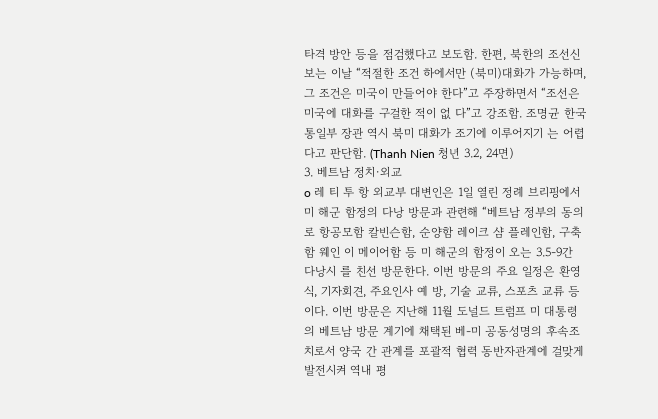타격 방안 등을 점검했다고 보도함. 한편, 북한의 조선신보는 이날 “적절한 조건 하에서만 (북미)대화가 가능하며, 그 조건은 미국이 만들어야 한다”고 주장하면서 “조선은 미국에 대화를 구걸한 적이 없 다”고 강조함. 조명균 한국 통일부 장관 역시 북미 대화가 조기에 이루어지기 는 어렵다고 판단함. (Thanh Nien 청년 3.2, 24면)
3. 베트남 정치·외교
o 레 티 투 항 외교부 대변인은 1일 열린 정례 브리핑에서 미 해군 함정의 다낭 방문과 관련해 “베트남 정부의 동의로 항공모함 칼빈슨함, 순양함 레이크 샴 플레인함, 구축함 웨인 이 메이어함 등 미 해군의 함정이 오는 3.5-9간 다낭시 를 친선 방문한다. 이번 방문의 주요 일정은 환영식, 기자회견, 주요인사 예 방, 기술 교류, 스포츠 교류 등이다. 이번 방문은 지난해 11월 도널드 트럼프 미 대통령의 베트남 방문 계기에 채택된 베-미 공동성명의 후속조치로서 양국 간 관계를 포괄적 협력 동반자관계에 걸맞게 발전시켜 역내 평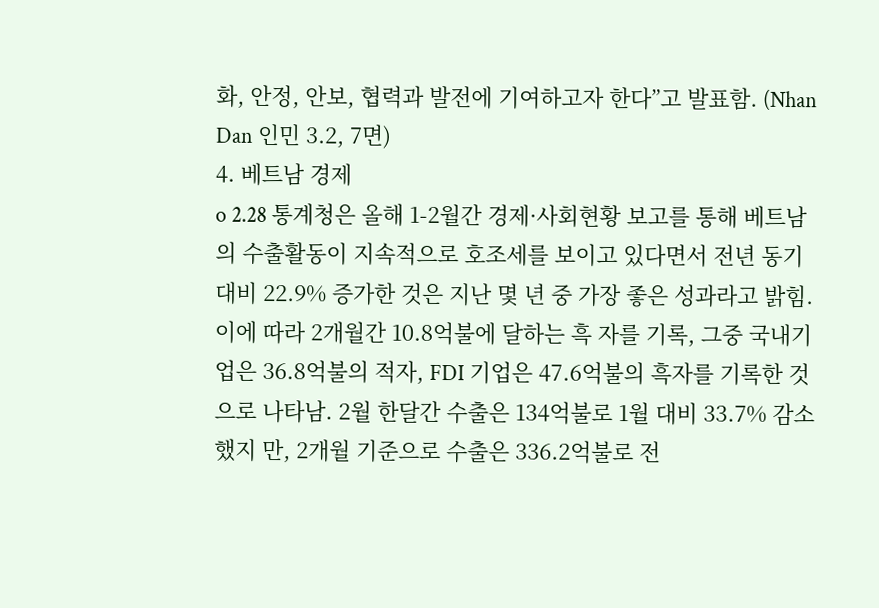화, 안정, 안보, 협력과 발전에 기여하고자 한다”고 발표함. (Nhan Dan 인민 3.2, 7면)
4. 베트남 경제
o 2.28 통계청은 올해 1-2월간 경제·사회현황 보고를 통해 베트남의 수출활동이 지속적으로 호조세를 보이고 있다면서 전년 동기대비 22.9% 증가한 것은 지난 몇 년 중 가장 좋은 성과라고 밝힘. 이에 따라 2개월간 10.8억불에 달하는 흑 자를 기록, 그중 국내기업은 36.8억불의 적자, FDI 기업은 47.6억불의 흑자를 기록한 것으로 나타남. 2월 한달간 수출은 134억불로 1월 대비 33.7% 감소했지 만, 2개월 기준으로 수출은 336.2억불로 전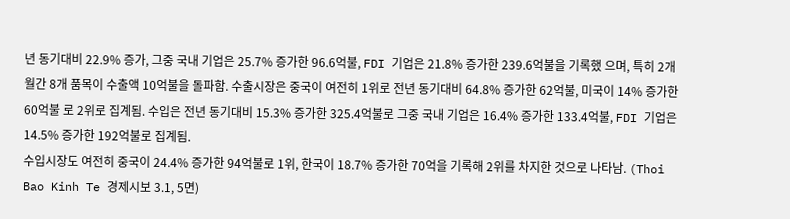년 동기대비 22.9% 증가, 그중 국내 기업은 25.7% 증가한 96.6억불, FDI 기업은 21.8% 증가한 239.6억불을 기록했 으며, 특히 2개월간 8개 품목이 수출액 10억불을 돌파함. 수출시장은 중국이 여전히 1위로 전년 동기대비 64.8% 증가한 62억불, 미국이 14% 증가한 60억불 로 2위로 집계됨. 수입은 전년 동기대비 15.3% 증가한 325.4억불로 그중 국내 기업은 16.4% 증가한 133.4억불, FDI 기업은 14.5% 증가한 192억불로 집계됨.
수입시장도 여전히 중국이 24.4% 증가한 94억불로 1위, 한국이 18.7% 증가한 70억을 기록해 2위를 차지한 것으로 나타남. (Thoi Bao Kinh Te 경제시보 3.1, 5면)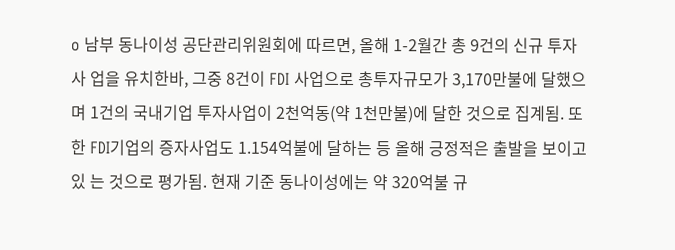o 남부 동나이성 공단관리위원회에 따르면, 올해 1-2월간 총 9건의 신규 투자사 업을 유치한바, 그중 8건이 FDI 사업으로 총투자규모가 3,170만불에 달했으며 1건의 국내기업 투자사업이 2천억동(약 1천만불)에 달한 것으로 집계됨. 또한 FDI기업의 증자사업도 1.154억불에 달하는 등 올해 긍정적은 출발을 보이고 있 는 것으로 평가됨. 현재 기준 동나이성에는 약 320억불 규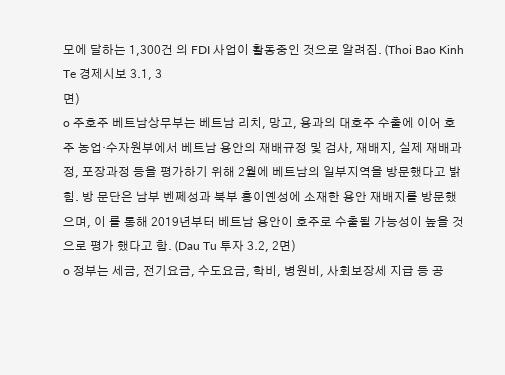모에 달하는 1,300건 의 FDI 사업이 활동중인 것으로 알려짐. (Thoi Bao Kinh Te 경제시보 3.1, 3
면)
o 주호주 베트남상무부는 베트남 리치, 망고, 용과의 대호주 수출에 이어 호주 농업·수자원부에서 베트남 용안의 재배규정 및 검사, 재배지, 실제 재배과정, 포장과정 등을 평가하기 위해 2월에 베트남의 일부지역을 방문했다고 밝힘. 방 문단은 남부 벤쩨성과 북부 흥이옌성에 소재한 용안 재배지를 방문했으며, 이 를 통해 2019년부터 베트남 용안이 호주로 수출될 가능성이 높을 것으로 평가 했다고 함. (Dau Tu 투자 3.2, 2면)
o 정부는 세금, 전기요금, 수도요금, 학비, 병원비, 사회보장세 지급 등 공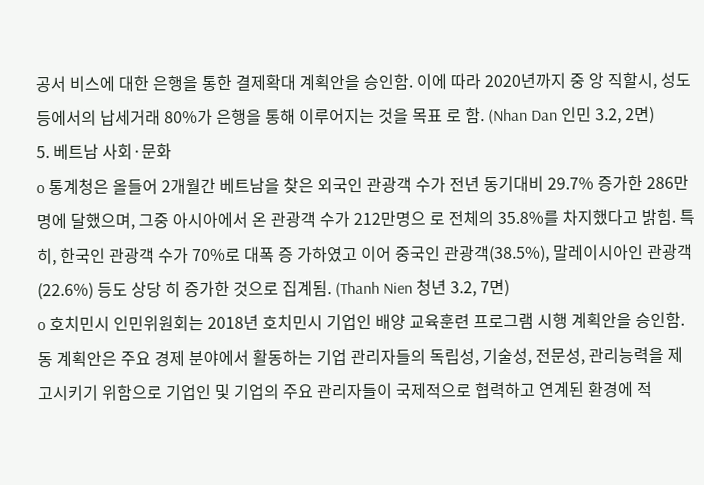공서 비스에 대한 은행을 통한 결제확대 계획안을 승인함. 이에 따라 2020년까지 중 앙 직할시, 성도 등에서의 납세거래 80%가 은행을 통해 이루어지는 것을 목표 로 함. (Nhan Dan 인민 3.2, 2면)
5. 베트남 사회·문화
o 통계청은 올들어 2개월간 베트남을 찾은 외국인 관광객 수가 전년 동기대비 29.7% 증가한 286만명에 달했으며, 그중 아시아에서 온 관광객 수가 212만명으 로 전체의 35.8%를 차지했다고 밝힘. 특히, 한국인 관광객 수가 70%로 대폭 증 가하였고 이어 중국인 관광객(38.5%), 말레이시아인 관광객(22.6%) 등도 상당 히 증가한 것으로 집계됨. (Thanh Nien 청년 3.2, 7면)
o 호치민시 인민위원회는 2018년 호치민시 기업인 배양 교육훈련 프로그램 시행 계획안을 승인함. 동 계획안은 주요 경제 분야에서 활동하는 기업 관리자들의 독립성, 기술성, 전문성, 관리능력을 제고시키기 위함으로 기업인 및 기업의 주요 관리자들이 국제적으로 협력하고 연계된 환경에 적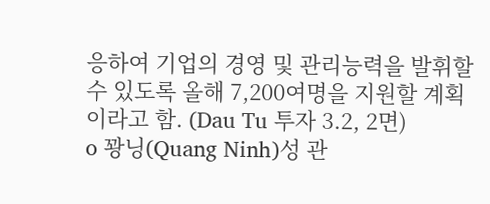응하여 기업의 경영 및 관리능력을 발휘할 수 있도록 올해 7,200여명을 지원할 계획이라고 함. (Dau Tu 투자 3.2, 2면)
o 꽝닝(Quang Ninh)성 관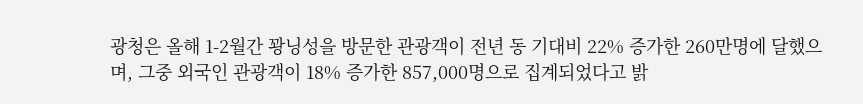광청은 올해 1-2월간 꽝닝성을 방문한 관광객이 전년 동 기대비 22% 증가한 260만명에 달했으며, 그중 외국인 관광객이 18% 증가한 857,000명으로 집계되었다고 밝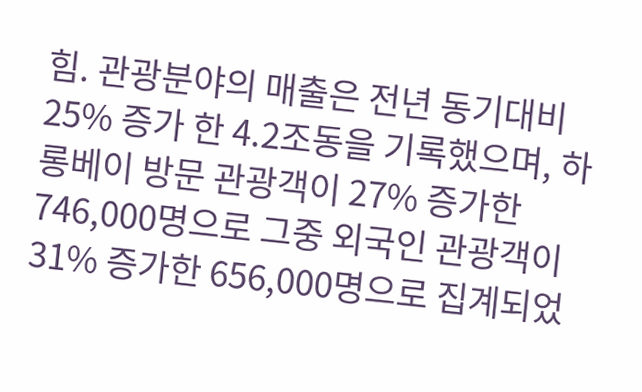힘. 관광분야의 매출은 전년 동기대비 25% 증가 한 4.2조동을 기록했으며, 하롱베이 방문 관광객이 27% 증가한 746,000명으로 그중 외국인 관광객이 31% 증가한 656,000명으로 집계되었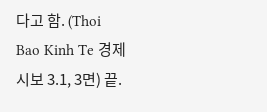다고 함. (Thoi Bao Kinh Te 경제시보 3.1, 3면) 끝.